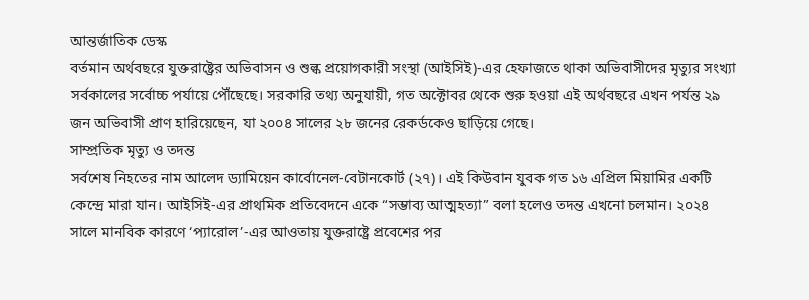আন্তর্জাতিক ডেস্ক
বর্তমান অর্থবছরে যুক্তরাষ্ট্রের অভিবাসন ও শুল্ক প্রয়োগকারী সংস্থা (আইসিই)-এর হেফাজতে থাকা অভিবাসীদের মৃত্যুর সংখ্যা সর্বকালের সর্বোচ্চ পর্যায়ে পৌঁছেছে। সরকারি তথ্য অনুযায়ী, গত অক্টোবর থেকে শুরু হওয়া এই অর্থবছরে এখন পর্যন্ত ২৯ জন অভিবাসী প্রাণ হারিয়েছেন, যা ২০০৪ সালের ২৮ জনের রেকর্ডকেও ছাড়িয়ে গেছে।
সাম্প্রতিক মৃত্যু ও তদন্ত
সর্বশেষ নিহতের নাম আলেদ ড্যামিয়েন কার্বোনেল-বেটানকোর্ট (২৭)। এই কিউবান যুবক গত ১৬ এপ্রিল মিয়ামির একটি কেন্দ্রে মারা যান। আইসিই-এর প্রাথমিক প্রতিবেদনে একে “সম্ভাব্য আত্মহত্যা” বলা হলেও তদন্ত এখনো চলমান। ২০২৪ সালে মানবিক কারণে ‘প্যারোল’-এর আওতায় যুক্তরাষ্ট্রে প্রবেশের পর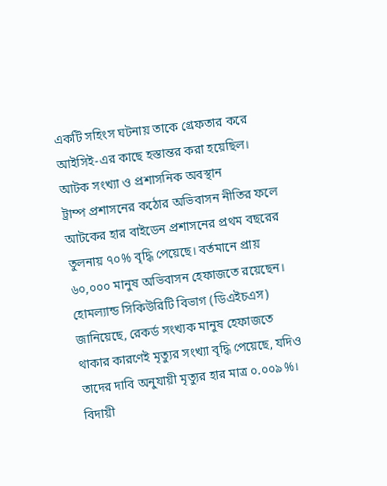একটি সহিংস ঘটনায় তাকে গ্রেফতার করে আইসিই-এর কাছে হস্তান্তর করা হয়েছিল।
আটক সংখ্যা ও প্রশাসনিক অবস্থান
ট্রাম্প প্রশাসনের কঠোর অভিবাসন নীতির ফলে আটকের হার বাইডেন প্রশাসনের প্রথম বছরের তুলনায় ৭০% বৃদ্ধি পেয়েছে। বর্তমানে প্রায় ৬০,০০০ মানুষ অভিবাসন হেফাজতে রয়েছেন। হোমল্যান্ড সিকিউরিটি বিভাগ (ডিএইচএস) জানিয়েছে, রেকর্ড সংখ্যক মানুষ হেফাজতে থাকার কারণেই মৃত্যুর সংখ্যা বৃদ্ধি পেয়েছে, যদিও তাদের দাবি অনুযায়ী মৃত্যুর হার মাত্র ০.০০৯%।
বিদায়ী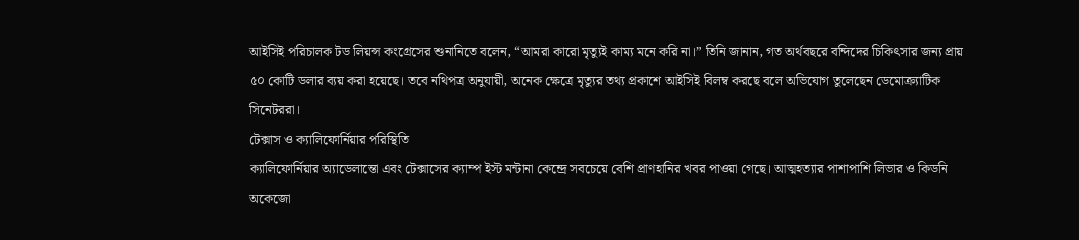আইসিই পরিচালক টড লিয়ন্স কংগ্রেসের শুনানিতে বলেন, “আমরা কারো মৃত্যুই কাম্য মনে করি না।” তিনি জানান, গত অর্থবছরে বন্দিদের চিকিৎসার জন্য প্রায় ৫০ কোটি ডলার ব্যয় করা হয়েছে। তবে নথিপত্র অনুযায়ী, অনেক ক্ষেত্রে মৃত্যুর তথ্য প্রকাশে আইসিই বিলম্ব করছে বলে অভিযোগ তুলেছেন ডেমোক্র্যাটিক সিনেটররা।
টেক্সাস ও ক্যালিফোর্নিয়ার পরিস্থিতি
ক্যালিফোর্নিয়ার অ্যাডেলান্তো এবং টেক্সাসের ক্যাম্প ইস্ট মন্টানা কেন্দ্রে সবচেয়ে বেশি প্রাণহানির খবর পাওয়া গেছে। আত্মহত্যার পাশাপাশি লিভার ও কিডনি অকেজো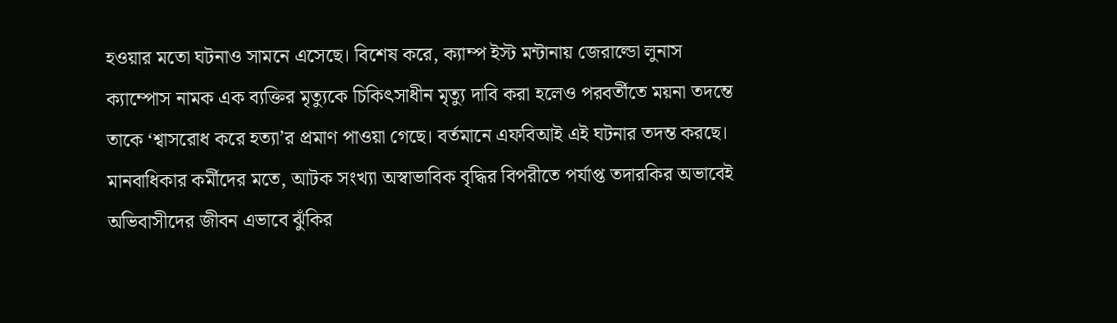হওয়ার মতো ঘটনাও সামনে এসেছে। বিশেষ করে, ক্যাম্প ইস্ট মন্টানায় জেরাল্ডো লুনাস ক্যাম্পোস নামক এক ব্যক্তির মৃত্যুকে চিকিৎসাধীন মৃত্যু দাবি করা হলেও পরবর্তীতে ময়না তদন্তে তাকে ‘শ্বাসরোধ করে হত্যা’র প্রমাণ পাওয়া গেছে। বর্তমানে এফবিআই এই ঘটনার তদন্ত করছে।
মানবাধিকার কর্মীদের মতে, আটক সংখ্যা অস্বাভাবিক বৃদ্ধির বিপরীতে পর্যাপ্ত তদারকির অভাবেই অভিবাসীদের জীবন এভাবে ঝুঁকির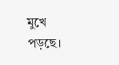মুখে পড়ছে।